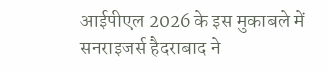आईपीएल 2026 के इस मुकाबले में सनराइजर्स हैदराबाद ने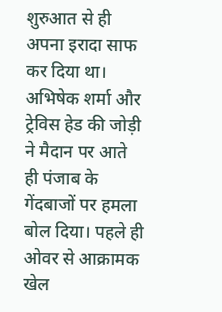शुरुआत से ही अपना इरादा साफ कर दिया था। अभिषेक शर्मा और ट्रेविस हेड की जोड़ी ने मैदान पर आते ही पंजाब के गेंदबाजों पर हमला बोल दिया। पहले ही ओवर से आक्रामक खेल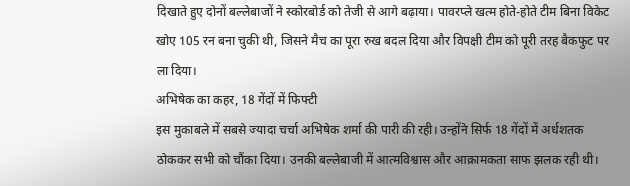दिखाते हुए दोनों बल्लेबाजों ने स्कोरबोर्ड को तेजी से आगे बढ़ाया। पावरप्ले खत्म होते-होते टीम बिना विकेट खोए 105 रन बना चुकी थी, जिसने मैच का पूरा रुख बदल दिया और विपक्षी टीम को पूरी तरह बैकफुट पर ला दिया।
अभिषेक का कहर, 18 गेंदों में फिफ्टी
इस मुकाबले में सबसे ज्यादा चर्चा अभिषेक शर्मा की पारी की रही। उन्होंने सिर्फ 18 गेंदों में अर्धशतक ठोककर सभी को चौंका दिया। उनकी बल्लेबाजी में आत्मविश्वास और आक्रामकता साफ झलक रही थी।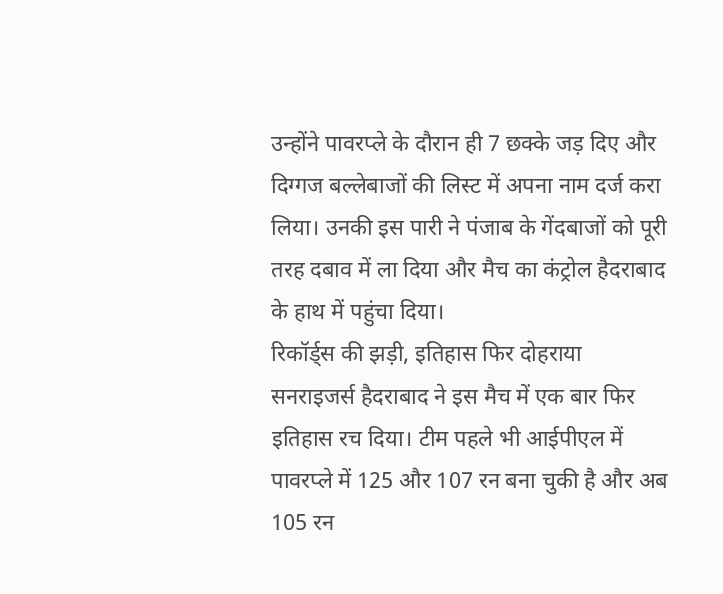उन्होंने पावरप्ले के दौरान ही 7 छक्के जड़ दिए और दिग्गज बल्लेबाजों की लिस्ट में अपना नाम दर्ज करा लिया। उनकी इस पारी ने पंजाब के गेंदबाजों को पूरी तरह दबाव में ला दिया और मैच का कंट्रोल हैदराबाद के हाथ में पहुंचा दिया।
रिकॉर्ड्स की झड़ी, इतिहास फिर दोहराया
सनराइजर्स हैदराबाद ने इस मैच में एक बार फिर इतिहास रच दिया। टीम पहले भी आईपीएल में पावरप्ले में 125 और 107 रन बना चुकी है और अब 105 रन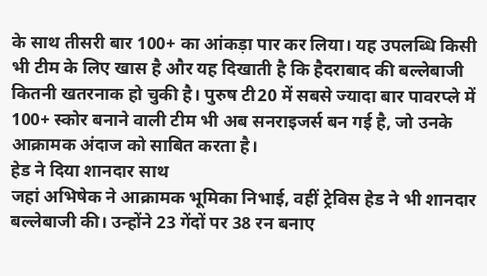के साथ तीसरी बार 100+ का आंकड़ा पार कर लिया। यह उपलब्धि किसी भी टीम के लिए खास है और यह दिखाती है कि हैदराबाद की बल्लेबाजी कितनी खतरनाक हो चुकी है। पुरुष टी20 में सबसे ज्यादा बार पावरप्ले में 100+ स्कोर बनाने वाली टीम भी अब सनराइजर्स बन गई है, जो उनके आक्रामक अंदाज को साबित करता है।
हेड ने दिया शानदार साथ
जहां अभिषेक ने आक्रामक भूमिका निभाई, वहीं ट्रेविस हेड ने भी शानदार बल्लेबाजी की। उन्होंने 23 गेंदों पर 38 रन बनाए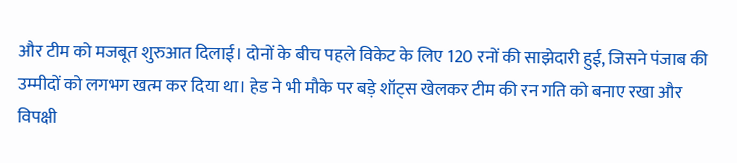और टीम को मजबूत शुरुआत दिलाई। दोनों के बीच पहले विकेट के लिए 120 रनों की साझेदारी हुई, जिसने पंजाब की उम्मीदों को लगभग खत्म कर दिया था। हेड ने भी मौके पर बड़े शॉट्स खेलकर टीम की रन गति को बनाए रखा और विपक्षी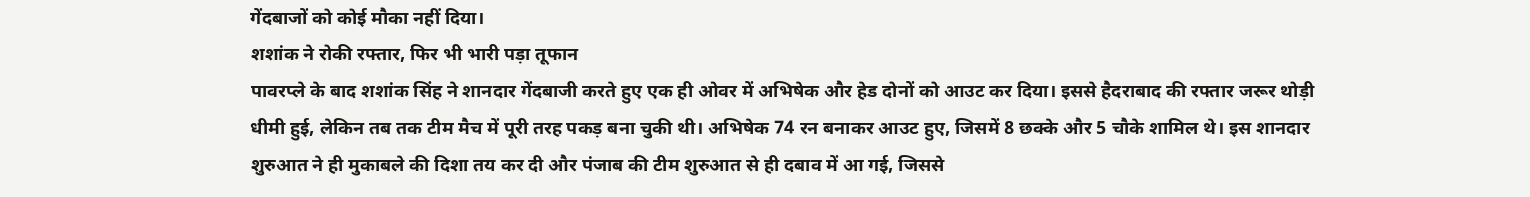गेंदबाजों को कोई मौका नहीं दिया।
शशांक ने रोकी रफ्तार, फिर भी भारी पड़ा तूफान
पावरप्ले के बाद शशांक सिंह ने शानदार गेंदबाजी करते हुए एक ही ओवर में अभिषेक और हेड दोनों को आउट कर दिया। इससे हैदराबाद की रफ्तार जरूर थोड़ी धीमी हुई, लेकिन तब तक टीम मैच में पूरी तरह पकड़ बना चुकी थी। अभिषेक 74 रन बनाकर आउट हुए, जिसमें 8 छक्के और 5 चौके शामिल थे। इस शानदार शुरुआत ने ही मुकाबले की दिशा तय कर दी और पंजाब की टीम शुरुआत से ही दबाव में आ गई, जिससे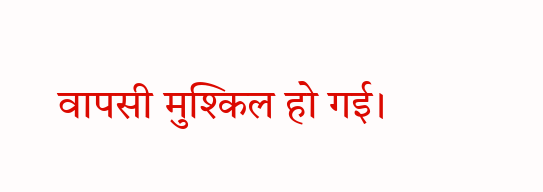वापसी मुश्किल हो गई।